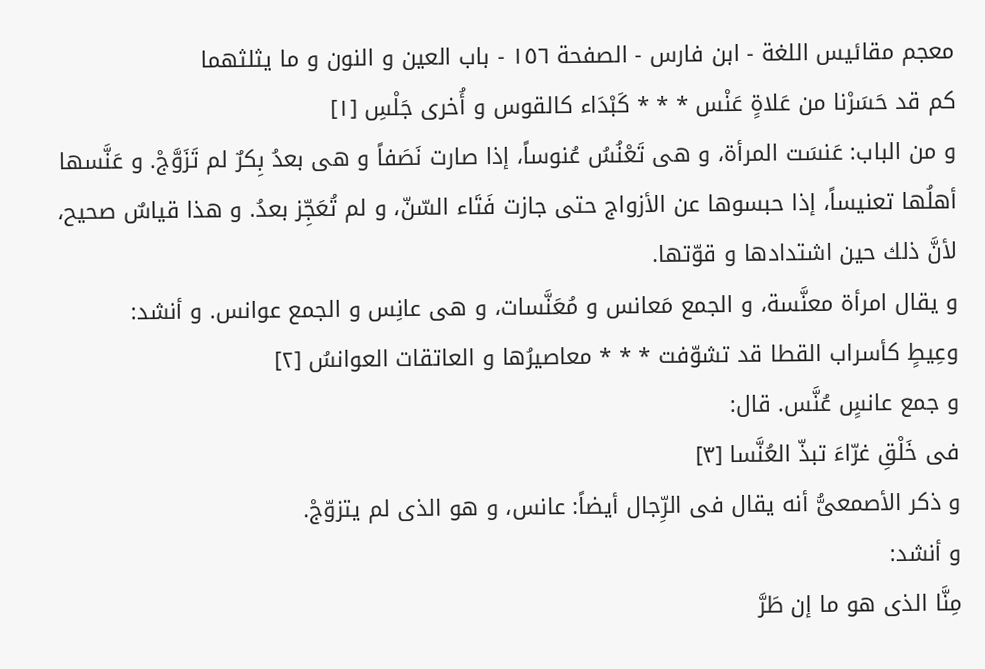معجم مقائيس اللغة - ابن فارس - الصفحة ١٥٦ - باب العين و النون و ما يثلثهما
كم قد حَسَرْنا من عَلاةٍ عَنْس * * * كَبْدَاء كالقوس و أُخرى جَلْسِ [١]
و من الباب: عَنسَت المرأة، و هى تَعْنُسُ عُنوساً، إذا صارت نَصَفاً و هى بعدُ بِكرٌ لم تَزَوَّجْ. و عَنَّسها أهلُها تعنيساً، إذا حبسوها عن الأزواج حتى جازت فَتَاء السّنّ، و لم تُعَجِّز بعدُ. و هذا قياسٌ صحيح، لأنَّ ذلك حين اشتدادها و قوّتها.
و يقال امرأة معنَّسة، و الجمع مَعانس و مُعَنَّسات، و هى عانِس و الجمع عوانس. و أنشد:
وعِيطٍ كأسراب القطا قد تشوّفت * * * معاصيرُها و العاتقات العوانسُ [٢]
و جمع عانسٍ عُنَّس. قال:
فى خَلْقِ غرّاءَ تبذّ العُنَّسا [٣]
و ذكر الأصمعىُّ أنه يقال فى الرِّجال أيضاً: عانس، و هو الذى لم يتزوّجْ.
و أنشد:
مِنَّا الذى هو ما إن طَرَّ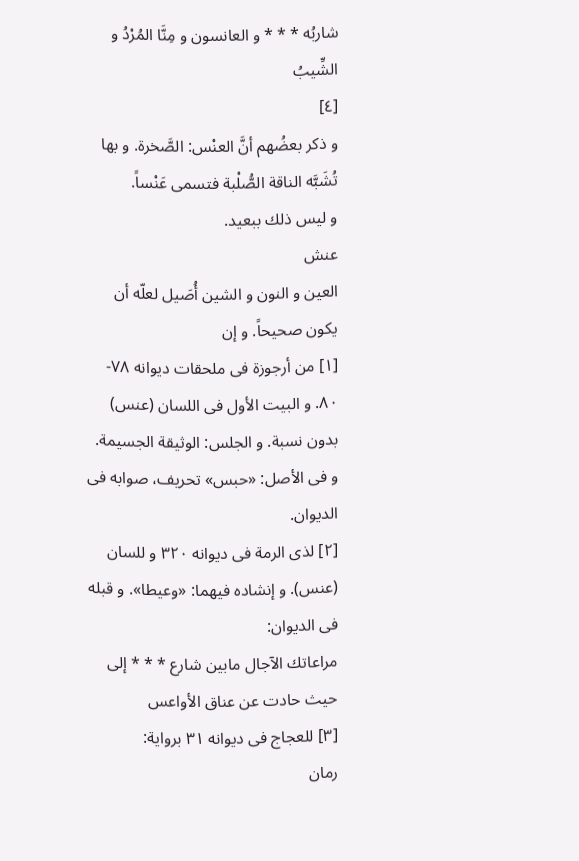شاربُه * * * و العانسون و مِنَّا المُرْدُ و الشِّيبُ
[٤]
و ذكر بعضُهم أنَّ العنْس: الصَّخرة. و بها تُشَبَّه الناقة الصُّلْبة فتسمى عَنْساً.
و ليس ذلك ببعيد.
عنش
العين و النون و الشين أُصَيل لعلّه أن يكون صحيحاً. و إن
[١] من أرجوزة فى ملحقات ديوانه ٧٨- ٨٠. و البيت الأول فى اللسان (عنس) بدون نسبة. و الجلس: الوثيقة الجسيمة. و فى الأصل: «حبس» تحريف، صوابه فى الديوان.
[٢] لذى الرمة فى ديوانه ٣٢٠ و للسان (عنس). و إنشاده فيهما: «وعيطا». و قبله فى الديوان:
مراعاتك الآجال مابين شارع * * * إلى حيث حادت عن عناق الأواعس
[٣] للعجاج فى ديوانه ٣١ برواية:
رمان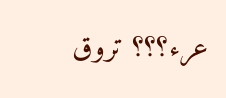عرء؟؟؟ تروق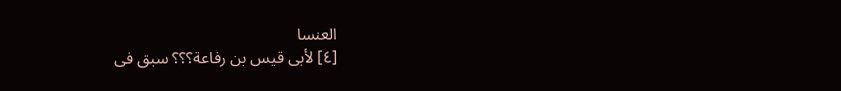العنسا
[٤] لأبى قيس بن رفاعة؟؟؟ سبق فى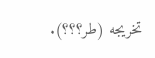تخريجه (طر؟؟؟).